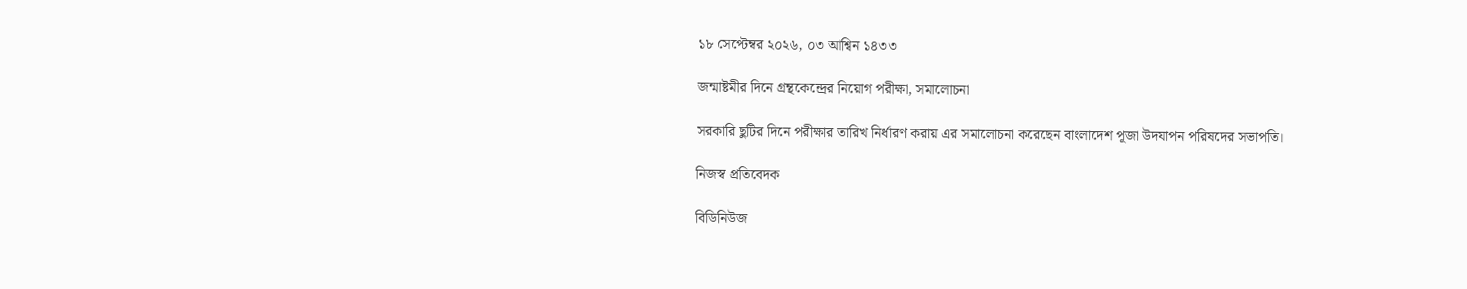১৮ সেপ্টেম্বর ২০২৬, ০৩ আশ্বিন ১৪৩৩

জন্মাষ্টমীর দিনে গ্রন্থকেন্দ্রের নিয়োগ পরীক্ষা, সমালোচনা

সরকারি ছুটির দিনে পরীক্ষার তারিখ নির্ধারণ করায় এর সমালোচনা করেছেন বাংলাদেশ পূজা উদযাপন পরিষদের সভাপতি।

নিজস্ব প্রতিবেদক

বিডিনিউজ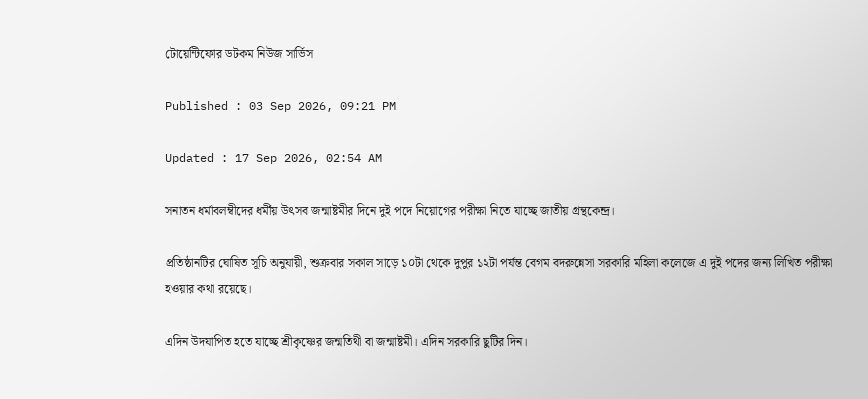টোয়েন্টিফোর ডটকম নিউজ সার্ভিস

Published : 03 Sep 2026, 09:21 PM

Updated : 17 Sep 2026, 02:54 AM

সনাতন ধর্মাবলম্বীদের ধর্মীয় উৎসব জন্মাষ্টমীর দিনে দুই পদে নিয়োগের পরীক্ষা নিতে যাচ্ছে জাতীয় গ্রন্থকেন্দ্র।

প্রতিষ্ঠানটির ঘোষিত সূচি অনুযায়ী, শুক্রবার সকাল সাড়ে ১০টা থেকে দুপুর ১২টা পর্যন্ত বেগম বদরুন্নেসা সরকারি মহিলা কলেজে এ দুই পদের জন্য লিখিত পরীক্ষা হওয়ার কথা রয়েছে।

এদিন উদযাপিত হতে যাচ্ছে শ্রীকৃষ্ণের জন্মতিথী বা জন্মাষ্টমী। এদিন সরকারি ছুটির দিন।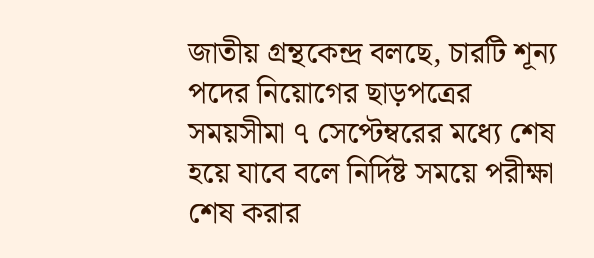জাতীয় গ্রন্থকেন্দ্র বলছে, চারটি শূন্য পদের নিয়োগের ছাড়পত্রের সময়সীমা ৭ সেপ্টেম্বরের মধ্যে শেষ হয়ে যাবে বলে নির্দিষ্ট সময়ে পরীক্ষা শেষ করার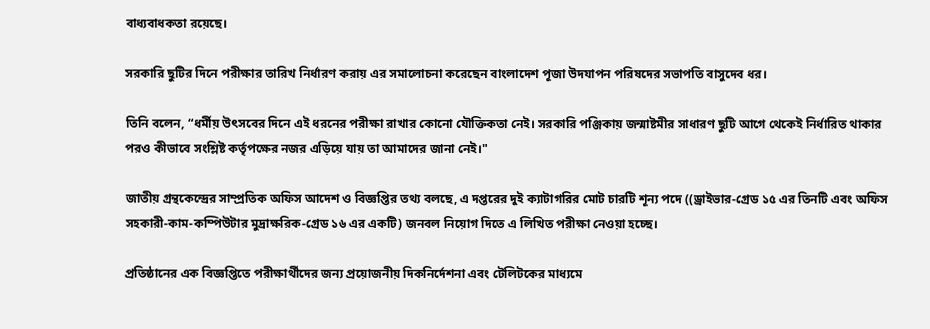বাধ্যবাধকতা রয়েছে।

সরকারি ছুটির দিনে পরীক্ষার তারিখ নির্ধারণ করায় এর সমালোচনা করেছেন বাংলাদেশ পূজা উদযাপন পরিষদের সভাপতি বাসুদেব ধর।

তিনি বলেন, “ধর্মীয় উৎসবের দিনে এই ধরনের পরীক্ষা রাখার কোনো যৌক্তিকতা নেই। সরকারি পঞ্জিকায় জন্মাষ্টমীর সাধারণ ছুটি আগে থেকেই নির্ধারিত থাকার পরও কীভাবে সংশ্লিষ্ট কর্তৃপক্ষের নজর এড়িয়ে যায় তা আমাদের জানা নেই।"

জাতীয় গ্রন্থকেন্দ্রের সাম্প্রতিক অফিস আদেশ ও বিজ্ঞপ্তির তথ্য বলছে, এ দপ্তরের দুই ক্যাটাগরির মোট চারটি শূন্য পদে ((ড্রাইভার-গ্রেড ১৫ এর তিনটি এবং অফিস সহকারী-কাম-কম্পিউটার মুদ্রাক্ষরিক-গ্রেড ১৬ এর একটি) জনবল নিয়োগ দিতে এ লিখিত পরীক্ষা নেওয়া হচ্ছে।

প্রতিষ্ঠানের এক বিজ্ঞপ্তিতে পরীক্ষার্থীদের জন্য প্রয়োজনীয় দিকনির্দেশনা এবং টেলিটকের মাধ্যমে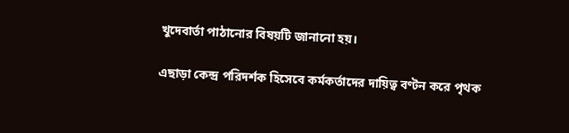খুদেবার্তা পাঠানোর বিষয়টি জানানো হয়।

এছাড়া কেন্দ্র পরিদর্শক হিসেবে কর্মকর্তাদের দায়িত্ব বণ্টন করে পৃথক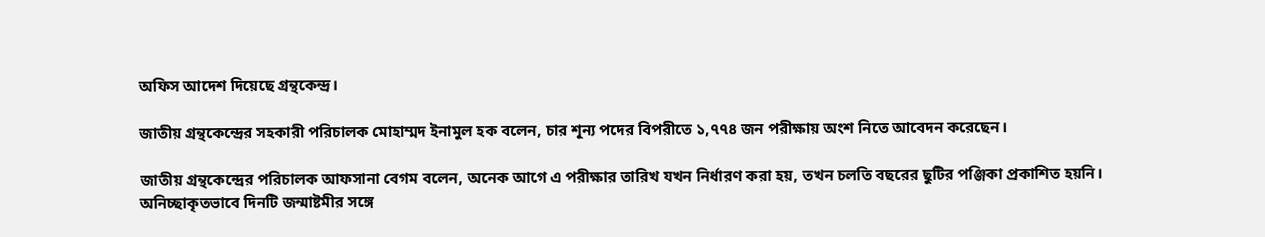অফিস আদেশ দিয়েছে গ্রন্থকেন্দ্র।

জাতীয় গ্রন্থকেন্দ্রের সহকারী পরিচালক মোহাম্মদ ইনামুল হক বলেন, চার শূন্য পদের বিপরীতে ১,৭৭৪ জন পরীক্ষায় অংশ নিতে আবেদন করেছেন।

জাতীয় গ্রন্থকেন্দ্রের পরিচালক আফসানা বেগম বলেন, অনেক আগে এ পরীক্ষার তারিখ যখন নির্ধারণ করা হয়, তখন চলতি বছরের ছুটির পঞ্জিকা প্রকাশিত হয়নি। অনিচ্ছাকৃতভাবে দিনটি জন্মাষ্টমীর সঙ্গে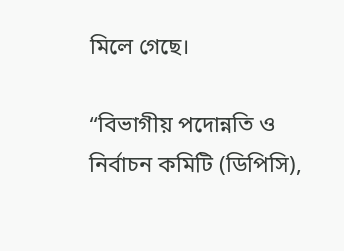মিলে গেছে।

“বিভাগীয় পদোন্নতি ও নির্বাচন কমিটি (ডিপিসি),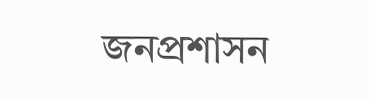জনপ্রশাসন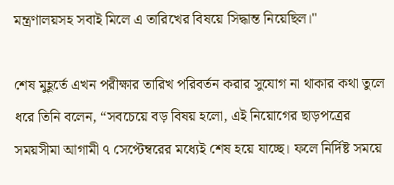মন্ত্রণালয়সহ সবাই মিলে এ তারিখের বিষয়ে সিদ্ধান্ত নিয়েছিল।"

শেষ মুহূর্তে এখন পরীক্ষার তারিখ পরিবর্তন করার সুযোগ না থাকার কথা তুলে ধরে তিনি বলেন, “সবচেয়ে বড় বিষয় হলো, এই নিয়োগের ছাড়পত্রের সময়সীমা আগামী ৭ সেপ্টেম্বরের মধ্যেই শেষ হয়ে যাচ্ছে। ফলে নির্দিষ্ট সময়ে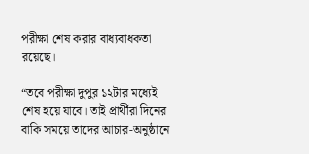পরীক্ষা শেষ করার বাধ্যবাধকতা রয়েছে।

“তবে পরীক্ষা দুপুর ১২টার মধ্যেই শেষ হয়ে যাবে। তাই প্রার্থীরা দিনের বাকি সময়ে তাদের আচার-অনুষ্ঠানে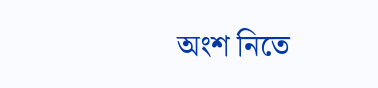অংশ নিতে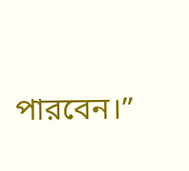পারবেন।”